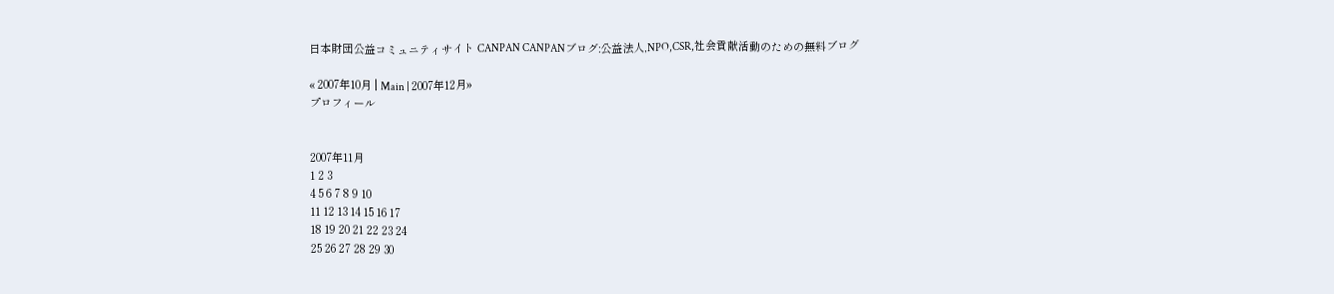日本財団公益コミュニティサイト CANPAN CANPANブログ:公益法人,NPO,CSR,社会貢献活動のための無料ブログ

« 2007年10月 | Main | 2007年12月»
プロフィール


2007年11月
1 2 3
4 5 6 7 8 9 10
11 12 13 14 15 16 17
18 19 20 21 22 23 24
25 26 27 28 29 30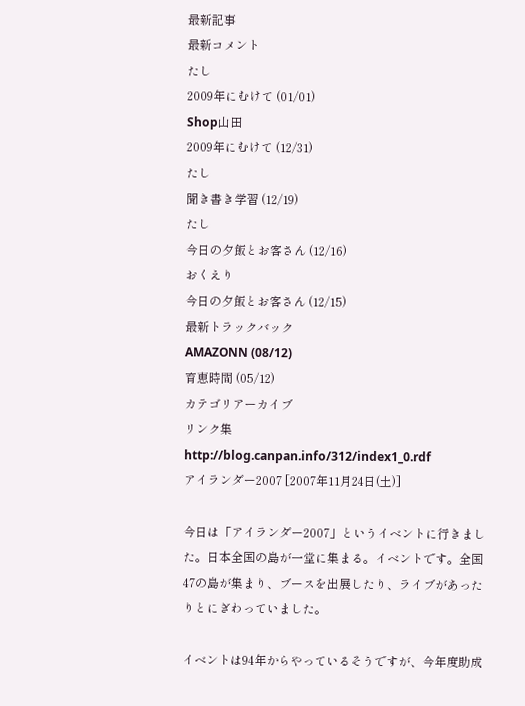最新記事
最新コメント
たし
2009年にむけて (01/01)
Shop山田
2009年にむけて (12/31)
たし
聞き書き学習 (12/19)
たし
今日の夕飯とお客さん (12/16)
おくえり
今日の夕飯とお客さん (12/15)
最新トラックバック
AMAZONN (08/12)
育恵時間 (05/12)
カテゴリアーカイブ
リンク集
http://blog.canpan.info/312/index1_0.rdf
アイランダー2007 [2007年11月24日(土)]

今日は「アイランダー2007」というイベントに行きました。日本全国の島が一堂に集まる。イベントです。全国47の島が集まり、ブースを出展したり、ライブがあったりとにぎわっていました。

イベントは94年からやっているそうですが、今年度助成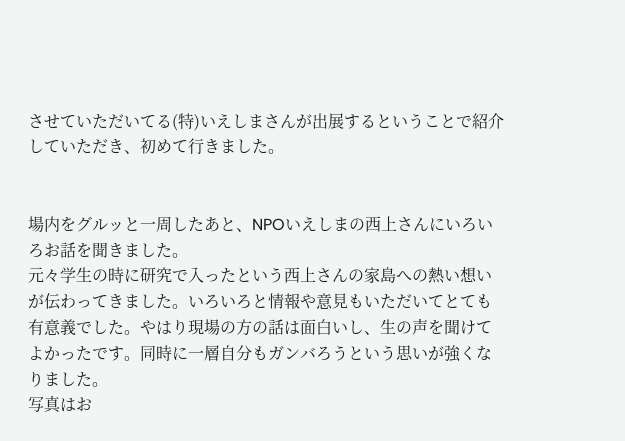させていただいてる(特)いえしまさんが出展するということで紹介していただき、初めて行きました。


場内をグルッと一周したあと、NPOいえしまの西上さんにいろいろお話を聞きました。
元々学生の時に研究で入ったという西上さんの家島への熱い想いが伝わってきました。いろいろと情報や意見もいただいてとても有意義でした。やはり現場の方の話は面白いし、生の声を聞けてよかったです。同時に一層自分もガンバろうという思いが強くなりました。
写真はお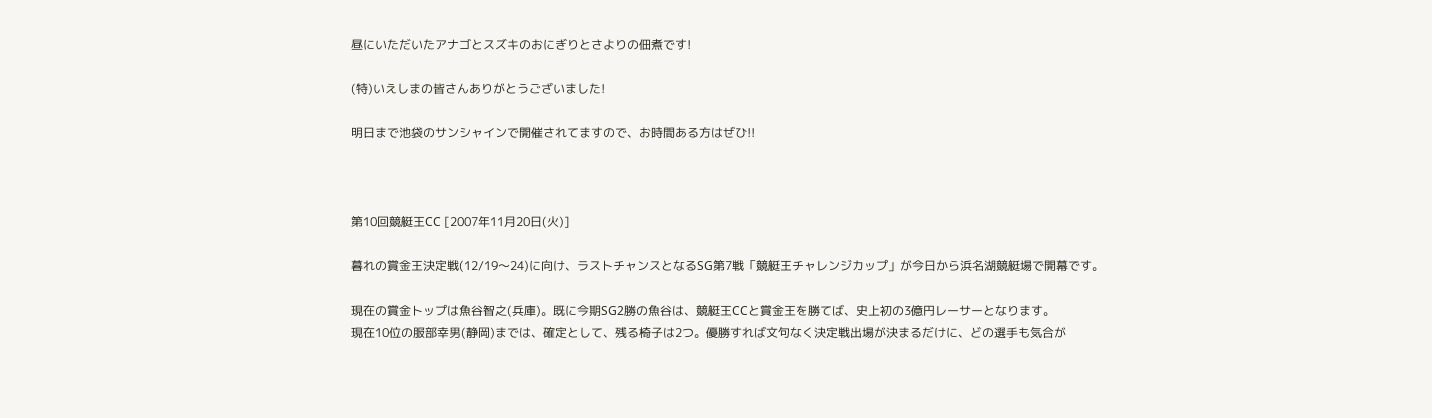昼にいただいたアナゴとスズキのおにぎりとさよりの佃煮です!

(特)いえしまの皆さんありがとうございました!

明日まで池袋のサンシャインで開催されてますので、お時間ある方はぜひ!!



第10回競艇王CC [2007年11月20日(火)]

暮れの賞金王決定戦(12/19〜24)に向け、ラストチャンスとなるSG第7戦「競艇王チャレンジカップ」が今日から浜名湖競艇場で開幕です。

現在の賞金トップは魚谷智之(兵庫)。既に今期SG2勝の魚谷は、競艇王CCと賞金王を勝てば、史上初の3億円レーサーとなります。
現在10位の服部幸男(静岡)までは、確定として、残る椅子は2つ。優勝すれば文句なく決定戦出場が決まるだけに、どの選手も気合が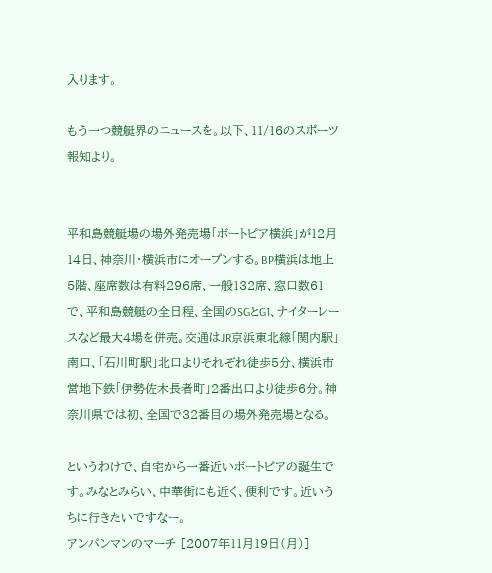入ります。

もう一つ競艇界のニュースを。以下、11/16のスポーツ報知より。


平和島競艇場の場外発売場「ボートピア横浜」が12月14日、神奈川・横浜市にオープンする。BP横浜は地上5階、座席数は有料296席、一般132席、窓口数61で、平和島競艇の全日程、全国のSGとG1、ナイターレースなど最大4場を併売。交通はJR京浜東北線「関内駅」南口、「石川町駅」北口よりそれぞれ徒歩5分、横浜市営地下鉄「伊勢佐木長者町」2番出口より徒歩6分。神奈川県では初、全国で32番目の場外発売場となる。

というわけで、自宅から一番近いボートピアの誕生です。みなとみらい、中華街にも近く、便利です。近いうちに行きたいですなー。
アンパンマンのマーチ [2007年11月19日(月)]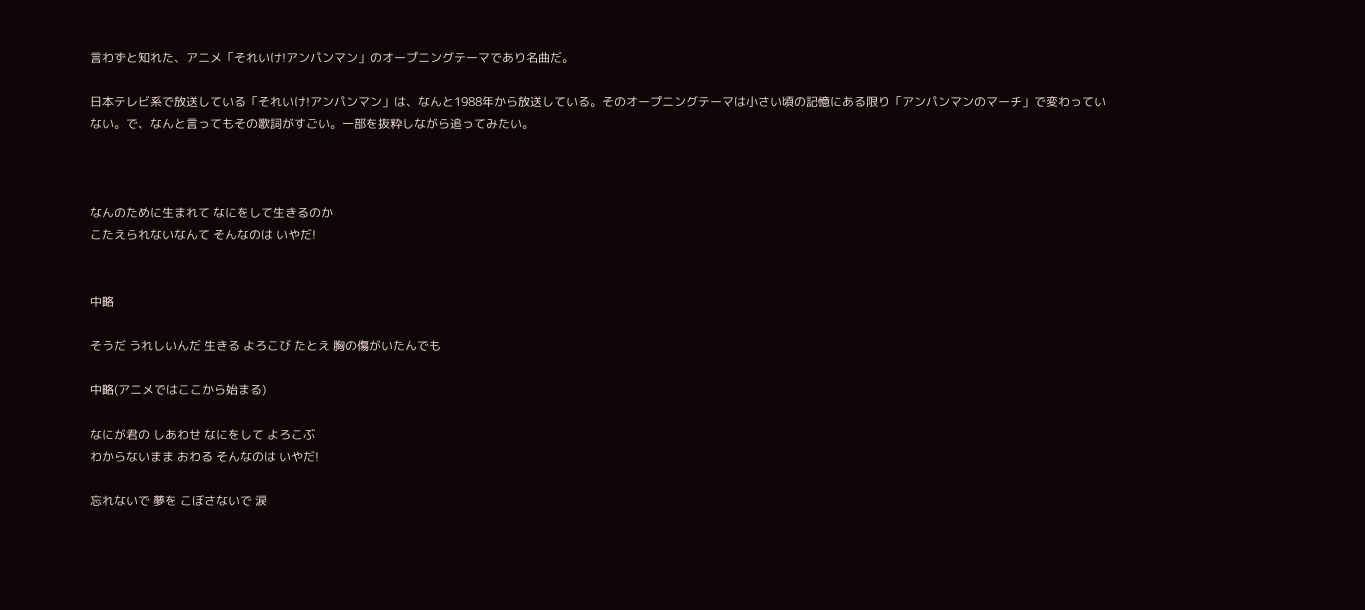言わずと知れた、アニメ「それいけ!アンパンマン」のオープニングテーマであり名曲だ。

日本テレビ系で放送している「それいけ!アンパンマン」は、なんと1988年から放送している。そのオープニングテーマは小さい頃の記憶にある限り「アンパンマンのマーチ」で変わっていない。で、なんと言ってもその歌詞がすごい。一部を抜粋しながら追ってみたい。



なんのために生まれて なにをして生きるのか
こたえられないなんて そんなのは いやだ!


中略

そうだ うれしいんだ 生きる よろこび たとえ 胸の傷がいたんでも

中略(アニメではここから始まる)

なにが君の しあわせ なにをして よろこぶ
わからないまま おわる そんなのは いやだ!

忘れないで 夢を こぼさないで 涙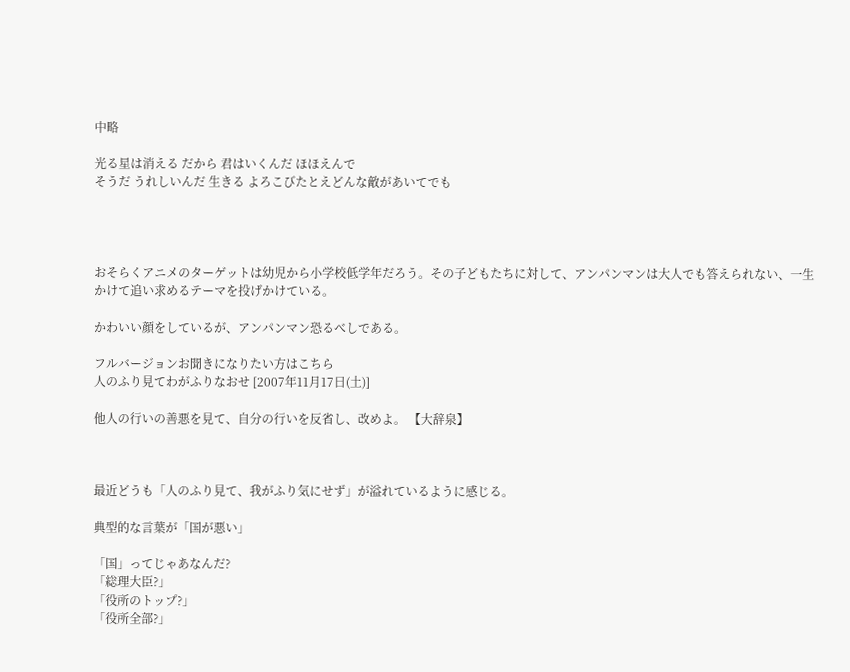中略

光る星は消える だから 君はいくんだ ほほえんで
そうだ うれしいんだ 生きる よろこびたとえどんな敵があいてでも




おそらくアニメのターゲットは幼児から小学校低学年だろう。その子どもたちに対して、アンパンマンは大人でも答えられない、一生かけて追い求めるテーマを投げかけている。

かわいい顔をしているが、アンパンマン恐るべしである。

フルバージョンお聞きになりたい方はこちら
人のふり見てわがふりなおせ [2007年11月17日(土)]

他人の行いの善悪を見て、自分の行いを反省し、改めよ。 【大辞泉】



最近どうも「人のふり見て、我がふり気にせず」が溢れているように感じる。

典型的な言葉が「国が悪い」

「国」ってじゃあなんだ?
「総理大臣?」
「役所のトップ?」
「役所全部?」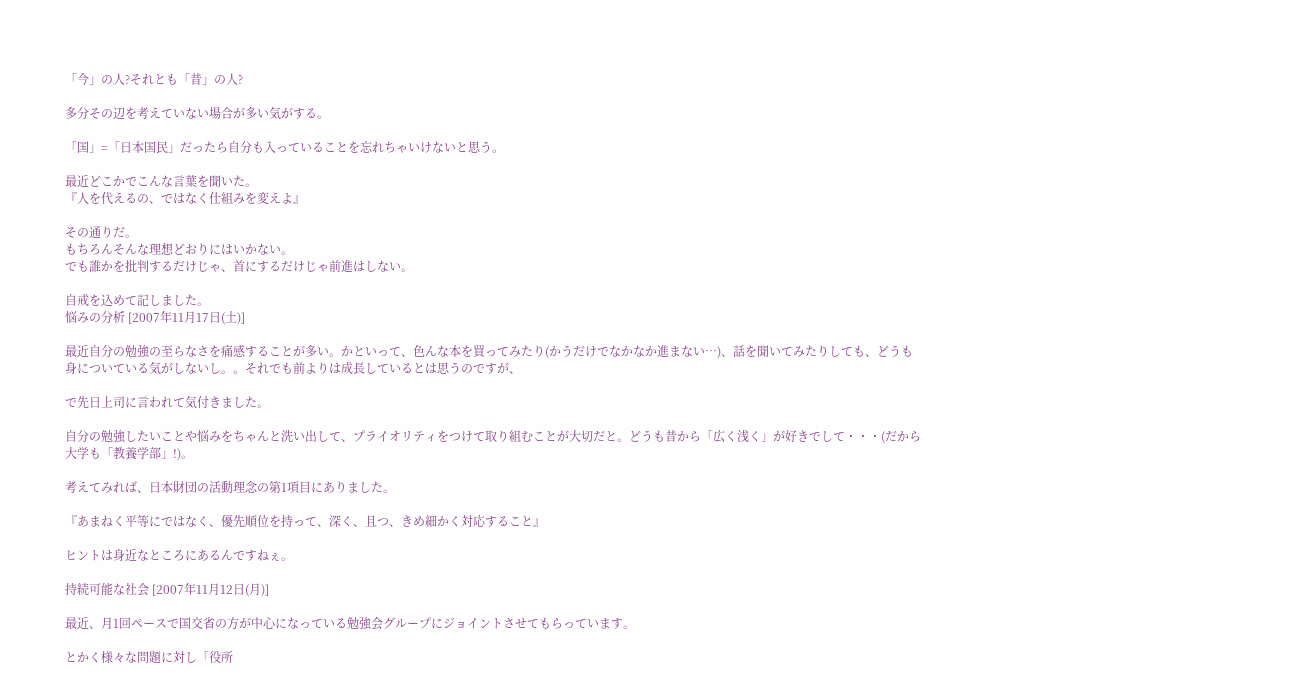「今」の人?それとも「昔」の人?

多分その辺を考えていない場合が多い気がする。

「国」=「日本国民」だったら自分も入っていることを忘れちゃいけないと思う。

最近どこかでこんな言葉を聞いた。
『人を代えるの、ではなく仕組みを変えよ』

その通りだ。
もちろんそんな理想どおりにはいかない。
でも誰かを批判するだけじゃ、首にするだけじゃ前進はしない。

自戒を込めて記しました。
悩みの分析 [2007年11月17日(土)]

最近自分の勉強の至らなさを痛感することが多い。かといって、色んな本を買ってみたり(かうだけでなかなか進まない…)、話を聞いてみたりしても、どうも身についている気がしないし。。それでも前よりは成長しているとは思うのですが、

で先日上司に言われて気付きました。

自分の勉強したいことや悩みをちゃんと洗い出して、プライオリティをつけて取り組むことが大切だと。どうも昔から「広く浅く」が好きでして・・・(だから大学も「教養学部」!)。

考えてみれば、日本財団の活動理念の第1項目にありました。

『あまねく平等にではなく、優先順位を持って、深く、且つ、きめ細かく対応すること』

ヒントは身近なところにあるんですねぇ。

持続可能な社会 [2007年11月12日(月)]

最近、月1回ペースで国交省の方が中心になっている勉強会グループにジョイントさせてもらっています。

とかく様々な問題に対し「役所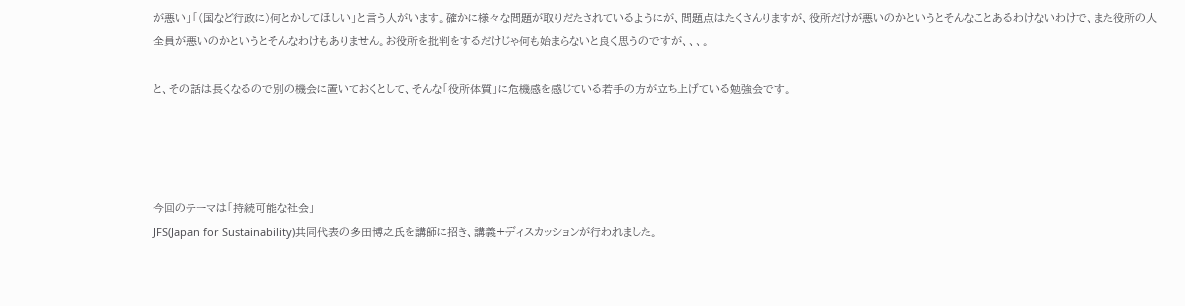が悪い」「(国など行政に)何とかしてほしい」と言う人がいます。確かに様々な問題が取りだたされているようにが、問題点はたくさんりますが、役所だけが悪いのかというとそんなことあるわけないわけで、また役所の人全員が悪いのかというとそんなわけもありません。お役所を批判をするだけじゃ何も始まらないと良く思うのですが、、、。

と、その話は長くなるので別の機会に置いておくとして、そんな「役所体質」に危機感を感じている若手の方が立ち上げている勉強会です。




今回のテーマは「持続可能な社会」
JFS(Japan for Sustainability)共同代表の多田博之氏を講師に招き、講義+ディスカッションが行われました。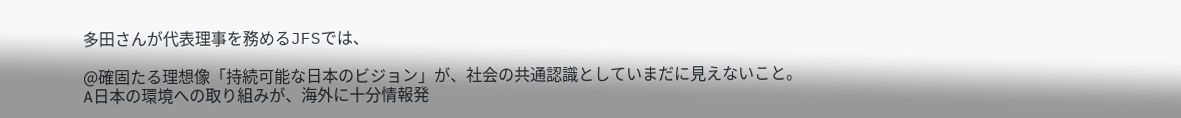多田さんが代表理事を務めるJFSでは、

@確固たる理想像「持続可能な日本のビジョン」が、社会の共通認識としていまだに見えないこと。
A日本の環境への取り組みが、海外に十分情報発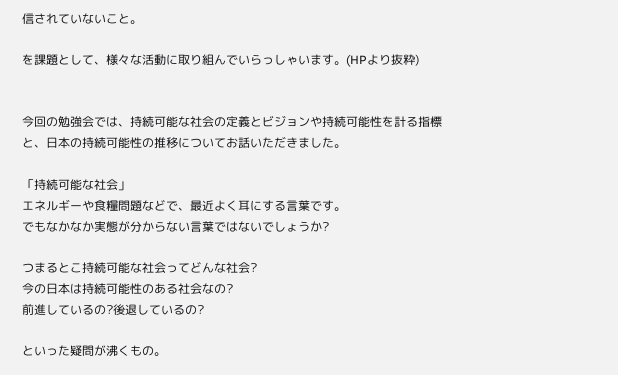信されていないこと。

を課題として、様々な活動に取り組んでいらっしゃいます。(HPより抜粋)


今回の勉強会では、持続可能な社会の定義とビジョンや持続可能性を計る指標と、日本の持続可能性の推移についてお話いただきました。

「持続可能な社会」
エネルギーや食糧問題などで、最近よく耳にする言葉です。
でもなかなか実態が分からない言葉ではないでしょうか?

つまるとこ持続可能な社会ってどんな社会?
今の日本は持続可能性のある社会なの?
前進しているの?後退しているの?

といった疑問が沸くもの。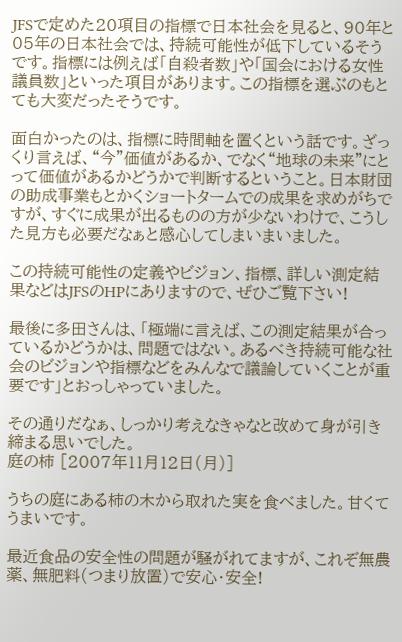JFSで定めた20項目の指標で日本社会を見ると、90年と05年の日本社会では、持続可能性が低下しているそうです。指標には例えば「自殺者数」や「国会における女性議員数」といった項目があります。この指標を選ぶのもとても大変だったそうです。

面白かったのは、指標に時間軸を置くという話です。ざっくり言えば、“今”価値があるか、でなく“地球の未来”にとって価値があるかどうかで判断するということ。日本財団の助成事業もとかくショートタームでの成果を求めがちですが、すぐに成果が出るものの方が少ないわけで、こうした見方も必要だなぁと感心してしまいまいました。

この持続可能性の定義やビジョン、指標、詳しい測定結果などはJFSのHPにありますので、ぜひご覧下さい!

最後に多田さんは、「極端に言えば、この測定結果が合っているかどうかは、問題ではない。あるべき持続可能な社会のビジョンや指標などをみんなで議論していくことが重要です」とおっしゃっていました。

その通りだなぁ、しっかり考えなきゃなと改めて身が引き締まる思いでした。
庭の柿 [2007年11月12日(月)]

うちの庭にある柿の木から取れた実を食べました。甘くてうまいです。

最近食品の安全性の問題が騒がれてますが、これぞ無農薬、無肥料(つまり放置)で安心・安全!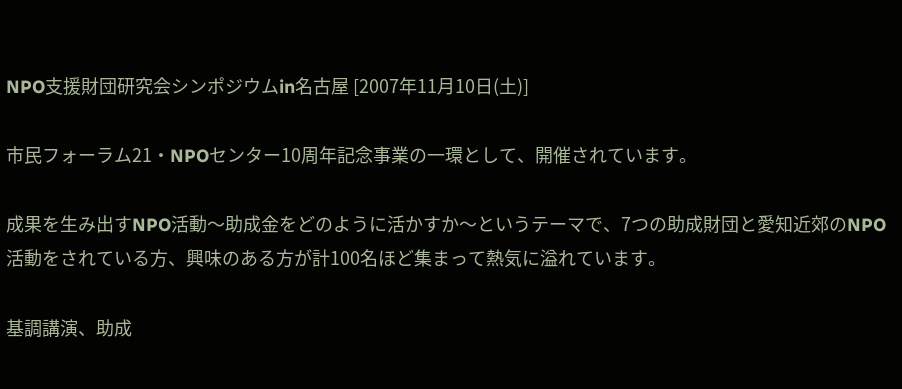NPO支援財団研究会シンポジウムin名古屋 [2007年11月10日(土)]

市民フォーラム21・NPOセンター10周年記念事業の一環として、開催されています。

成果を生み出すNPO活動〜助成金をどのように活かすか〜というテーマで、7つの助成財団と愛知近郊のNPO活動をされている方、興味のある方が計100名ほど集まって熱気に溢れています。

基調講演、助成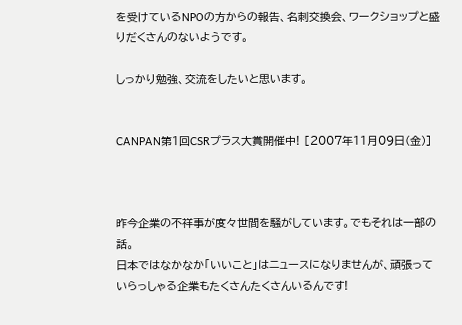を受けているNPOの方からの報告、名刺交換会、ワークショップと盛りだくさんのないようです。

しっかり勉強、交流をしたいと思います。


CANPAN第1回CSRプラス大賞開催中! [2007年11月09日(金)]



昨今企業の不祥事が度々世間を騒がしています。でもそれは一部の話。
日本ではなかなか「いいこと」はニュースになりませんが、頑張っていらっしゃる企業もたくさんたくさんいるんです!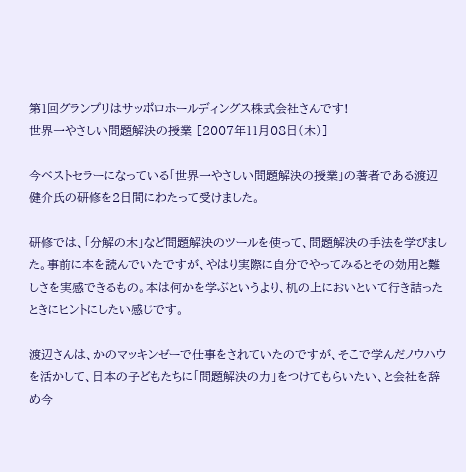第1回グランプリはサッポロホールディングス株式会社さんです!
世界一やさしい問題解決の授業 [2007年11月08日(木)]

今ベストセラーになっている「世界一やさしい問題解決の授業」の著者である渡辺健介氏の研修を2日間にわたって受けました。

研修では、「分解の木」など問題解決のツールを使って、問題解決の手法を学びました。事前に本を読んでいたですが、やはり実際に自分でやってみるとその効用と難しさを実感できるもの。本は何かを学ぶというより、机の上においといて行き詰ったときにヒントにしたい感じです。

渡辺さんは、かのマッキンゼーで仕事をされていたのですが、そこで学んだノウハウを活かして、日本の子どもたちに「問題解決の力」をつけてもらいたい、と会社を辞め今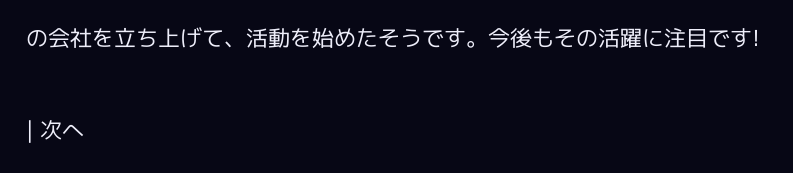の会社を立ち上げて、活動を始めたそうです。今後もその活躍に注目です!

| 次へ